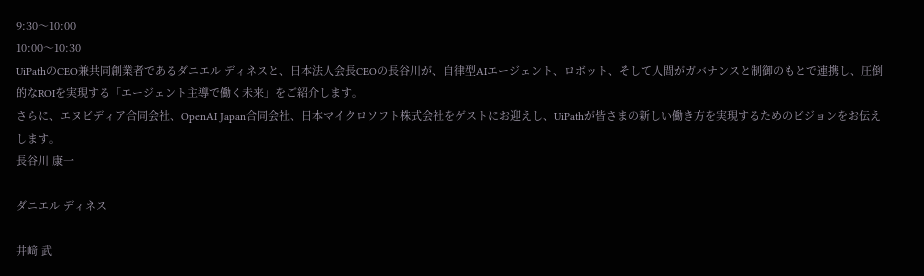9:30〜10:00
10:00〜10:30
UiPathのCEO兼共同創業者であるダニエル ディネスと、日本法人会長CEOの長谷川が、自律型AIエージェント、ロボット、そして人間がガバナンスと制御のもとで連携し、圧倒的なROIを実現する「エージェント主導で働く未来」をご紹介します。
さらに、エヌビディア合同会社、OpenAI Japan合同会社、日本マイクロソフト株式会社をゲストにお迎えし、UiPathが皆さまの新しい働き方を実現するためのビジョンをお伝えします。
長谷川 康一

ダニエル ディネス

井﨑 武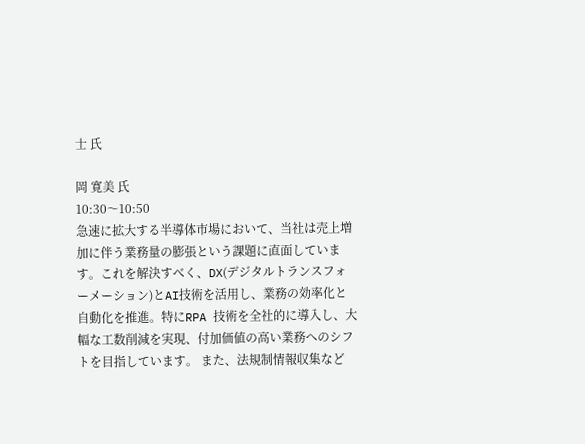士 氏

岡 寛美 氏
10:30〜10:50
急速に拡⼤する半導体市場において、当社は売上増加に伴う業務量の膨張という課題に直⾯しています。これを解決すべく、DX(デジタルトランスフォーメーション)とAI技術を活⽤し、業務の効率化と⾃動化を推進。特にRPA 技術を全社的に導⼊し、⼤幅な⼯数削減を実現、付加価値の⾼い業務へのシフトを⽬指しています。 また、法規制情報収集など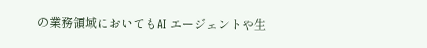の業務領域においてもAI エージェントや⽣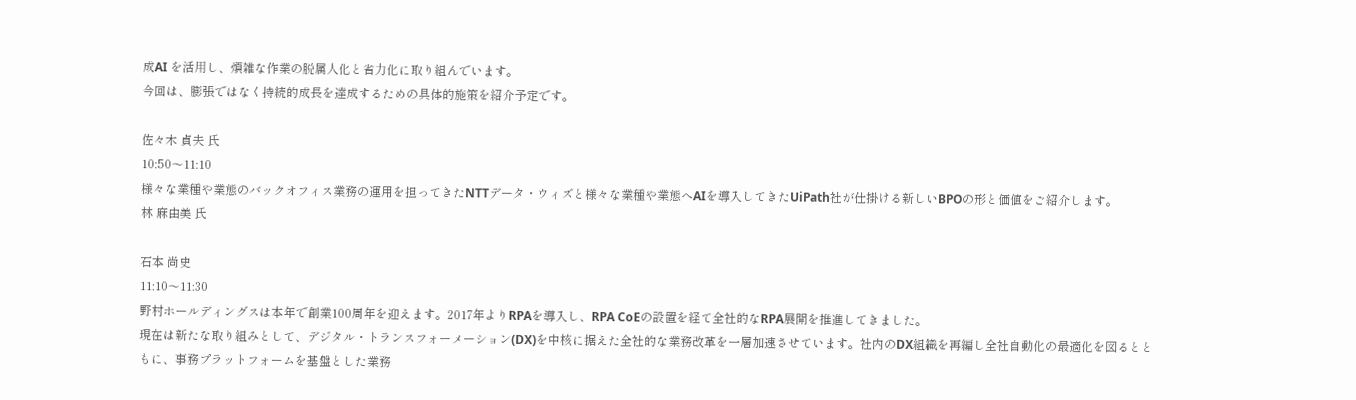成AI を活⽤し、煩雑な作業の脱属⼈化と省⼒化に取り組んでいます。
今回は、膨張ではなく持続的成長を達成するための具体的施策を紹介予定です。

佐々木 貞夫 氏
10:50〜11:10
様々な業種や業態のバックオフィス業務の運用を担ってきたNTTデータ・ウィズと様々な業種や業態へAIを導入してきたUiPath社が仕掛ける新しいBPOの形と価値をご紹介します。
林 麻由美 氏

石本 尚史
11:10〜11:30
野村ホールディングスは本年で創業100周年を迎えます。2017年よりRPAを導入し、RPA CoEの設置を経て全社的なRPA展開を推進してきました。
現在は新たな取り組みとして、デジタル・トランスフォーメーション(DX)を中核に据えた全社的な業務改革を一層加速させています。社内のDX組織を再編し全社自動化の最適化を図るとともに、事務プラットフォームを基盤とした業務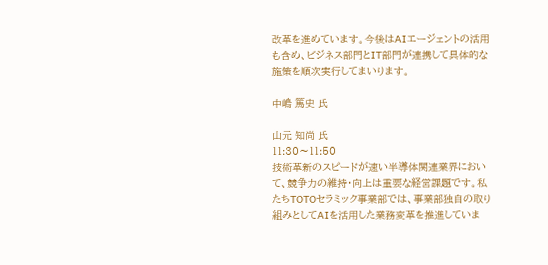改革を進めています。今後はAIエージェントの活用も含め、ビジネス部門とIT部門が連携して具体的な施策を順次実行してまいります。

中嶋 篤史 氏

山元 知尚 氏
11:30〜11:50
技術革新のスピードが速い半導体関連業界において、競争力の維持・向上は重要な経営課題です。私たちTOTOセラミック事業部では、事業部独自の取り組みとしてAIを活用した業務変革を推進していま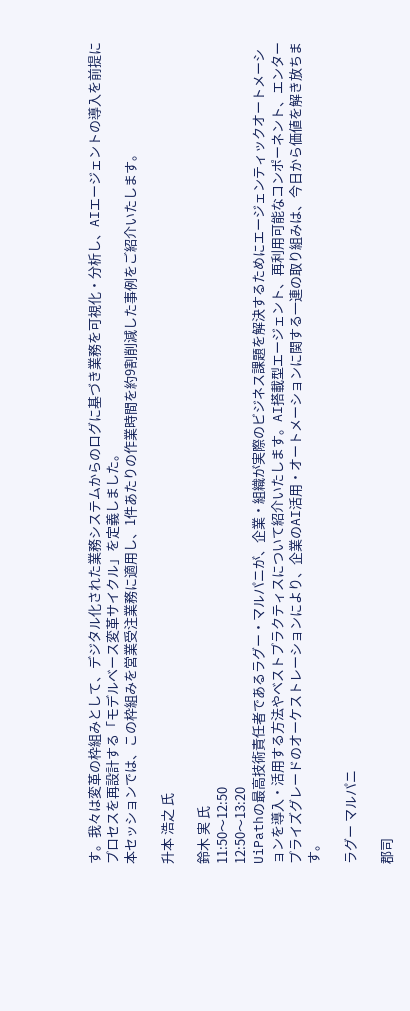す。我々は変革の枠組みとして、デジタル化された業務システムからのログに基づき業務を可視化・分析し、AIエージェントの導入を前提にプロセスを再設計する「モデルベース変革サイクル」を定義しました。
本セッションでは、この枠組みを営業受注業務に適用し、1件あたりの作業時間を約9割削減した事例をご紹介いたします。

升本 浩之 氏

鈴木 実 氏
11:50〜12:50
12:50〜13:20
UiPathの最高技術責任者であるラグー・マルパニが、企業・組織が実際のビジネス課題を解決するためにエージェンティックオートメーションを導入・活用する方法やベストプラクティスについて紹介いたします。AI搭載型エージェント、再利用可能なコンポーネント、エンタープライズグレードのオーケストレーションにより、企業のAI活用・オートメーションに関する一連の取り組みは、今日から価値を解き放ちます。

ラグー マルパニ

郡司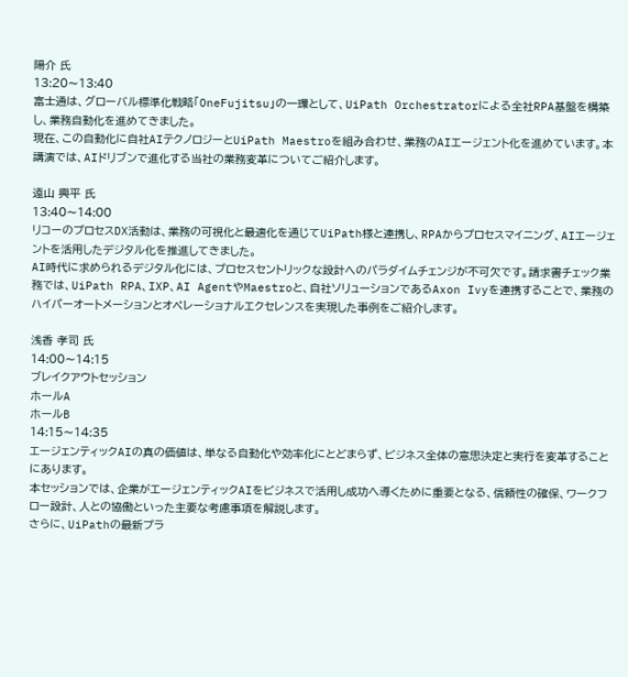陽介 氏
13:20〜13:40
富士通は、グローバル標準化戦略「OneFujitsu」の一環として、UiPath Orchestratorによる全社RPA基盤を構築し、業務自動化を進めてきました。
現在、この自動化に自社AIテクノロジーとUiPath Maestroを組み合わせ、業務のAIエージェント化を進めています。本講演では、AIドリブンで進化する当社の業務変革についてご紹介します。

遠山 興平 氏
13:40〜14:00
リコーのプロセスDX活動は、業務の可視化と最適化を通じてUiPath様と連携し、RPAからプロセスマイニング、AIエージェントを活用したデジタル化を推進してきました。
AI時代に求められるデジタル化には、プロセスセントリックな設計へのパラダイムチェンジが不可欠です。請求書チェック業務では、UiPath RPA、IXP、AI AgentやMaestroと、自社ソリューションであるAxon Ivyを連携することで、業務のハイパーオートメーションとオペレーショナルエクセレンスを実現した事例をご紹介します。

浅香 孝司 氏
14:00〜14:15
ブレイクアウトセッション
ホールA
ホールB
14:15〜14:35
エージェンティックAIの真の価値は、単なる自動化や効率化にとどまらず、ビジネス全体の意思決定と実行を変革することにあります。
本セッションでは、企業がエージェンティックAIをビジネスで活用し成功へ導くために重要となる、信頼性の確保、ワークフロー設計、人との協働といった主要な考慮事項を解説します。
さらに、UiPathの最新プラ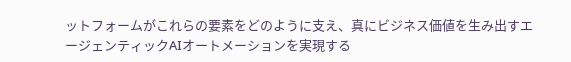ットフォームがこれらの要素をどのように支え、真にビジネス価値を生み出すエージェンティックAIオートメーションを実現する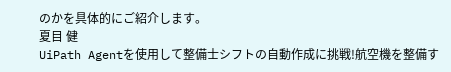のかを具体的にご紹介します。
夏目 健
UiPath Agentを使用して整備士シフトの自動作成に挑戦!航空機を整備す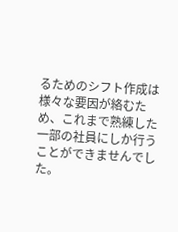るためのシフト作成は様々な要因が絡むため、これまで熟練した一部の社員にしか行うことができませんでした。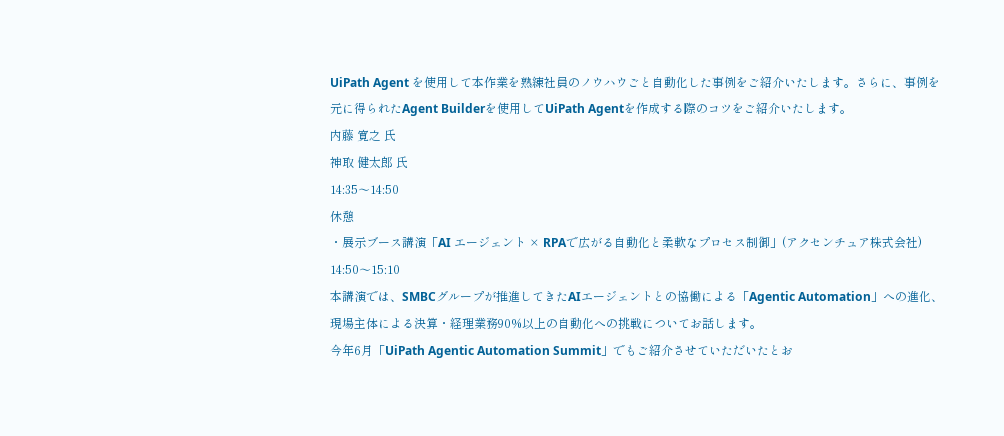UiPath Agent を使用して本作業を熟練社員のノウハウごと自動化した事例をご紹介いたします。さらに、事例を元に得られたAgent Builderを使用してUiPath Agentを作成する際のコツをご紹介いたします。
内藤 寛之 氏
神取 健太郎 氏
14:35〜14:50
休憩
・展示ブース講演「AI エージェント × RPAで広がる自動化と柔軟なプロセス制御」(アクセンチュア株式会社)
14:50〜15:10
本講演では、SMBCグループが推進してきたAIエージェントとの協働による「Agentic Automation」への進化、現場主体による決算・経理業務90%以上の自動化への挑戦についてお話します。
今年6月「UiPath Agentic Automation Summit」でもご紹介させていただいたとお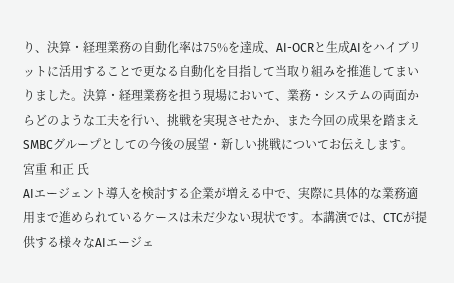り、決算・経理業務の自動化率は75%を達成、AI-OCRと生成AIをハイブリットに活用することで更なる自動化を目指して当取り組みを推進してまいりました。決算・経理業務を担う現場において、業務・システムの両面からどのような工夫を行い、挑戦を実現させたか、また今回の成果を踏まえSMBCグループとしての今後の展望・新しい挑戦についてお伝えします。
宮重 和正 氏
AIエージェント導入を検討する企業が増える中で、実際に具体的な業務適用まで進められているケースは未だ少ない現状です。本講演では、CTCが提供する様々なAIエージェ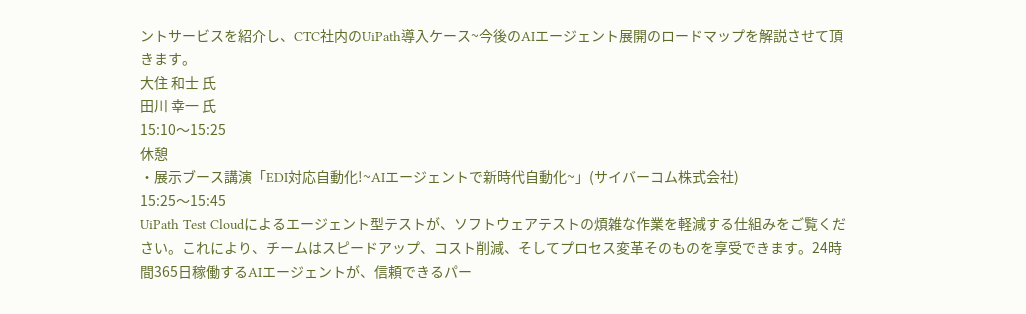ントサービスを紹介し、CTC社内のUiPath導入ケース~今後のAIエージェント展開のロードマップを解説させて頂きます。
大住 和士 氏
田川 幸一 氏
15:10〜15:25
休憩
・展示ブース講演「EDI対応自動化!~AIエージェントで新時代自動化~」(サイバーコム株式会社)
15:25〜15:45
UiPath Test Cloudによるエージェント型テストが、ソフトウェアテストの煩雑な作業を軽減する仕組みをご覧ください。これにより、チームはスピードアップ、コスト削減、そしてプロセス変革そのものを享受できます。24時間365日稼働するAIエージェントが、信頼できるパー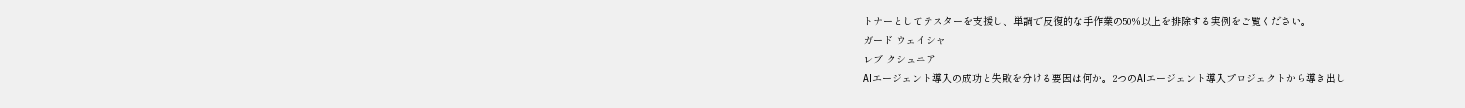トナーとしてテスターを支援し、単調で反復的な手作業の50%以上を排除する実例をご覧ください。
ガード ウェイシャ
レブ クシュニア
AIエージェント導入の成功と失敗を分ける要因は何か。2つのAIエージェント導入プロジェクトから導き出し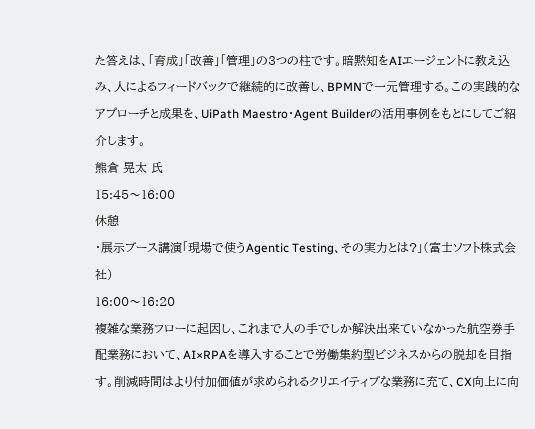た答えは、「育成」「改善」「管理」の3つの柱です。暗黙知をAIエージェントに教え込み、人によるフィードバックで継続的に改善し、BPMNで一元管理する。この実践的なアプローチと成果を、UiPath Maestro・Agent Builderの活用事例をもとにしてご紹介します。
熊倉 晃太 氏
15:45〜16:00
休憩
・展示ブース講演「現場で使うAgentic Testing、その実力とは?」(富士ソフト株式会社)
16:00〜16:20
複雑な業務フローに起因し、これまで人の手でしか解決出来ていなかった航空券手配業務において、AI×RPAを導入することで労働集約型ビジネスからの脱却を目指す。削減時間はより付加価値が求められるクリエイティブな業務に充て、CX向上に向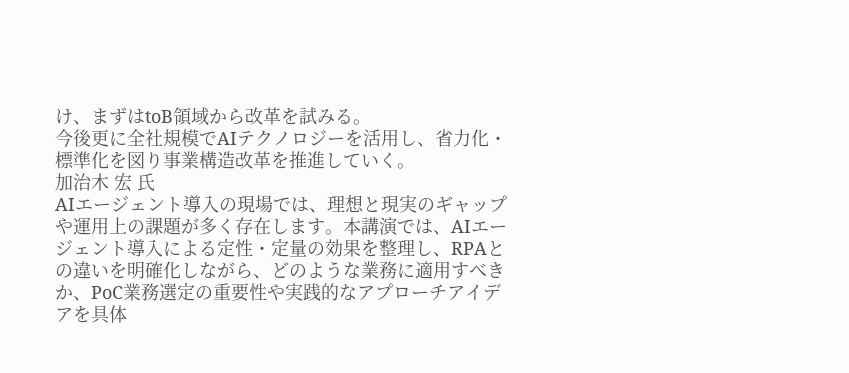け、まずはtoB領域から改革を試みる。
今後更に全社規模でAIテクノロジーを活用し、省力化・標準化を図り事業構造改革を推進していく。
加治木 宏 氏
AIエージェント導入の現場では、理想と現実のギャップや運用上の課題が多く存在します。本講演では、AIエージェント導入による定性・定量の効果を整理し、RPAとの違いを明確化しながら、どのような業務に適用すべきか、PoC業務選定の重要性や実践的なアプローチアイデアを具体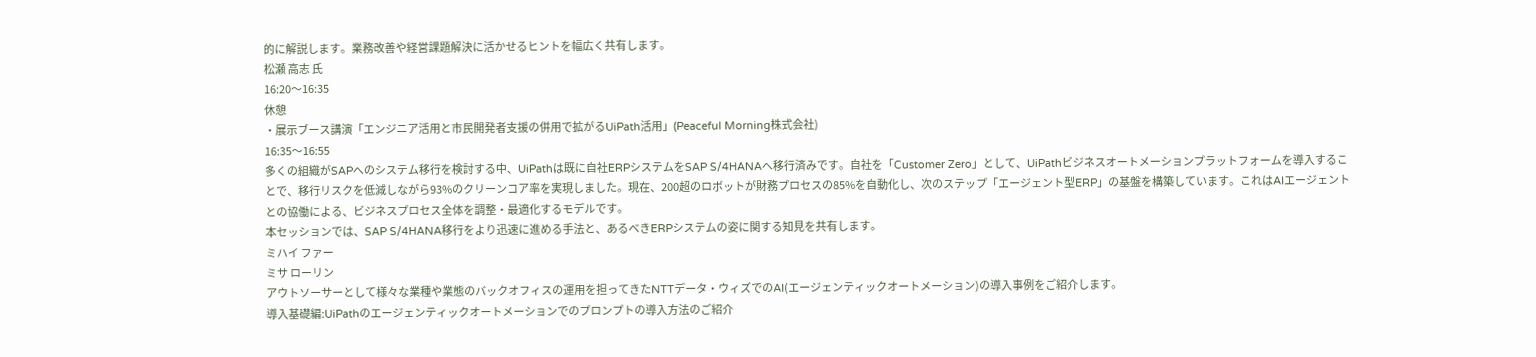的に解説します。業務改善や経営課題解決に活かせるヒントを幅広く共有します。
松瀬 高志 氏
16:20〜16:35
休憩
・展示ブース講演「エンジニア活用と市民開発者支援の併用で拡がるUiPath活用」(Peaceful Morning株式会社)
16:35〜16:55
多くの組織がSAPへのシステム移行を検討する中、UiPathは既に自社ERPシステムをSAP S/4HANAへ移行済みです。自社を「Customer Zero」として、UiPathビジネスオートメーションプラットフォームを導入することで、移行リスクを低減しながら93%のクリーンコア率を実現しました。現在、200超のロボットが財務プロセスの85%を自動化し、次のステップ「エージェント型ERP」の基盤を構築しています。これはAIエージェントとの協働による、ビジネスプロセス全体を調整・最適化するモデルです。
本セッションでは、SAP S/4HANA移行をより迅速に進める手法と、あるべきERPシステムの姿に関する知見を共有します。
ミハイ ファー
ミサ ローリン
アウトソーサーとして様々な業種や業態のバックオフィスの運用を担ってきたNTTデータ・ウィズでのAI(エージェンティックオートメーション)の導入事例をご紹介します。
導入基礎編:UiPathのエージェンティックオートメーションでのプロンプトの導入方法のご紹介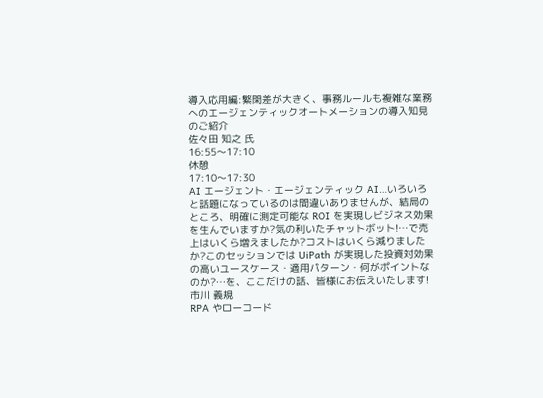導入応用編:繁閑差が大きく、事務ルールも複雑な業務へのエージェンティックオートメーションの導入知見のご紹介
佐々田 知之 氏
16:55〜17:10
休憩
17:10〜17:30
AI エージェント・エージェンティック AI…いろいろと話題になっているのは間違いありませんが、結局のところ、明確に測定可能な ROI を実現しビジネス効果を生んでいますか?気の利いたチャットボット!…で売上はいくら増えましたか?コストはいくら減りましたか?このセッションでは UiPath が実現した投資対効果の高いユースケース・適用パターン・何がポイントなのか?…を、ここだけの話、皆様にお伝えいたします!
市川 義規
RPA やローコード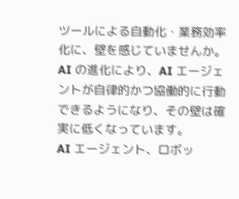ツールによる自動化・業務効率化に、壁を感じていませんか。AI の進化により、AI エージェントが自律的かつ協働的に行動できるようになり、その壁は確実に低くなっています。
AI エージェント、ロボッ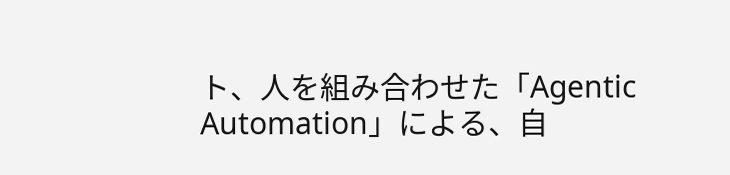ト、人を組み合わせた「Agentic Automation」による、自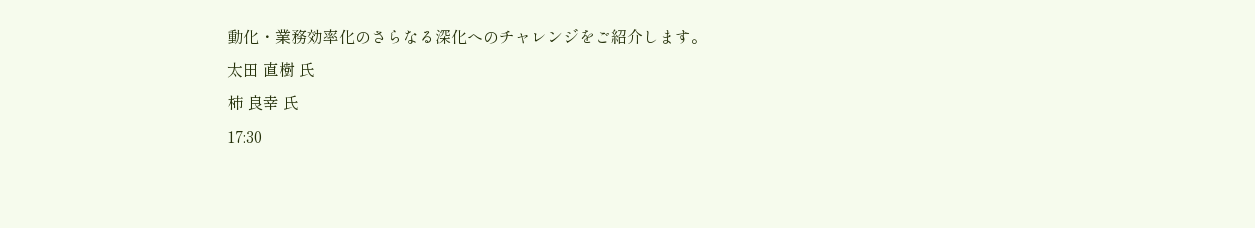動化・業務効率化のさらなる深化へのチャレンジをご紹介します。
太田 直樹 氏
柿 良幸 氏
17:30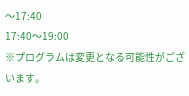〜17:40
17:40〜19:00
※プログラムは変更となる可能性がございます。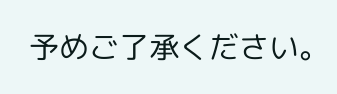予めご了承ください。